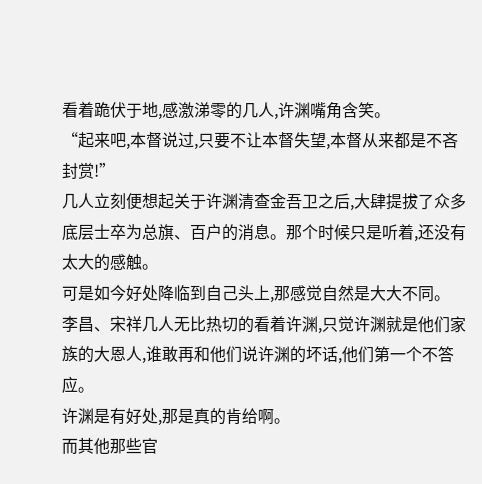看着跪伏于地,感激涕零的几人,许渊嘴角含笑。
“起来吧,本督说过,只要不让本督失望,本督从来都是不吝封赏!”
几人立刻便想起关于许渊清查金吾卫之后,大肆提拔了众多底层士卒为总旗、百户的消息。那个时候只是听着,还没有太大的感触。
可是如今好处降临到自己头上,那感觉自然是大大不同。
李昌、宋祥几人无比热切的看着许渊,只觉许渊就是他们家族的大恩人,谁敢再和他们说许渊的坏话,他们第一个不答应。
许渊是有好处,那是真的肯给啊。
而其他那些官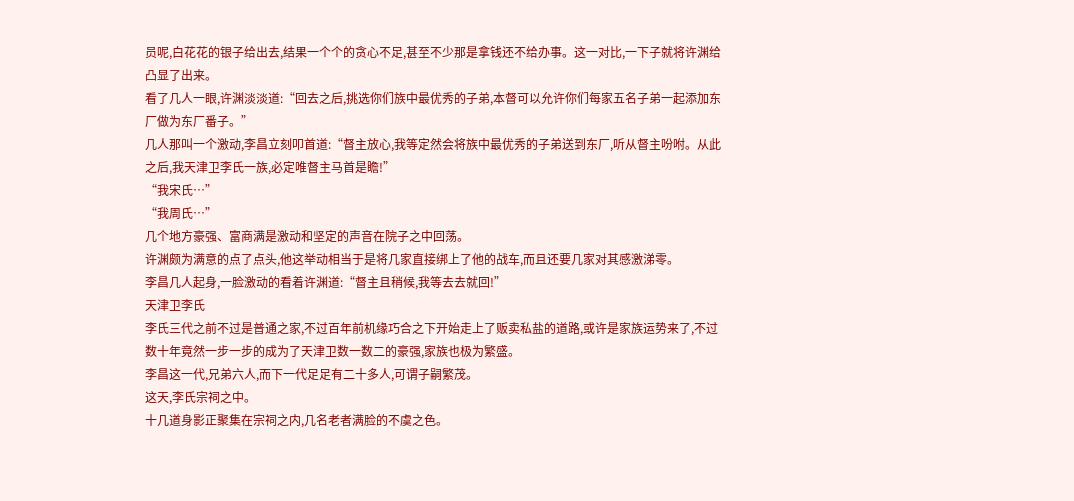员呢,白花花的银子给出去,结果一个个的贪心不足,甚至不少那是拿钱还不给办事。这一对比,一下子就将许渊给凸显了出来。
看了几人一眼,许渊淡淡道:“回去之后,挑选你们族中最优秀的子弟,本督可以允许你们每家五名子弟一起添加东厂做为东厂番子。”
几人那叫一个激动,李昌立刻叩首道:“督主放心,我等定然会将族中最优秀的子弟送到东厂,听从督主吩咐。从此之后,我天津卫李氏一族,必定唯督主马首是瞻!”
“我宋氏…”
“我周氏…”
几个地方豪强、富商满是激动和坚定的声音在院子之中回荡。
许渊颇为满意的点了点头,他这举动相当于是将几家直接绑上了他的战车,而且还要几家对其感激涕零。
李昌几人起身,一脸激动的看着许渊道:“督主且稍候,我等去去就回!”
天津卫李氏
李氏三代之前不过是普通之家,不过百年前机缘巧合之下开始走上了贩卖私盐的道路,或许是家族运势来了,不过数十年竟然一步一步的成为了天津卫数一数二的豪强,家族也极为繁盛。
李昌这一代,兄弟六人,而下一代足足有二十多人,可谓子嗣繁茂。
这天,李氏宗祠之中。
十几道身影正聚集在宗祠之内,几名老者满脸的不虞之色。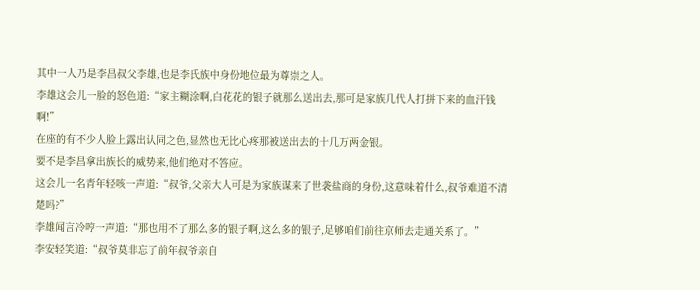其中一人乃是李昌叔父李雄,也是李氏族中身份地位最为尊崇之人。
李雄这会儿一脸的怒色道:“家主糊涂啊,白花花的银子就那么送出去,那可是家族几代人打拼下来的血汗钱啊!”
在座的有不少人脸上露出认同之色,显然也无比心疼那被送出去的十几万两金银。
要不是李昌拿出族长的威势来,他们绝对不答应。
这会儿一名青年轻咳一声道:“叔爷,父亲大人可是为家族谋来了世袭盐商的身份,这意味着什么,叔爷难道不清楚吗?”
李雄闻言冷哼一声道:“那也用不了那么多的银子啊,这么多的银子,足够咱们前往京师去走通关系了。”
李安轻笑道:“叔爷莫非忘了前年叔爷亲自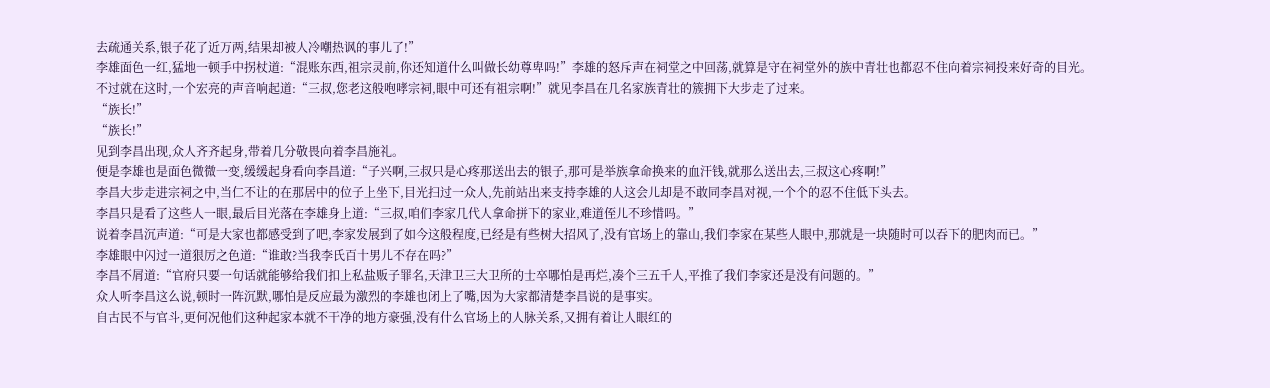去疏通关系,银子花了近万两,结果却被人冷嘲热讽的事儿了!”
李雄面色一红,猛地一顿手中拐杖道:“混账东西,祖宗灵前,你还知道什么叫做长幼尊卑吗!”李雄的怒斥声在祠堂之中回荡,就算是守在祠堂外的族中青壮也都忍不住向着宗祠投来好奇的目光。不过就在这时,一个宏亮的声音响起道:“三叔,您老这般咆哮宗祠,眼中可还有祖宗啊!”就见李昌在几名家族青壮的簇拥下大步走了过来。
“族长!”
“族长!”
见到李昌出现,众人齐齐起身,带着几分敬畏向着李昌施礼。
便是李雄也是面色微微一变,缓缓起身看向李昌道:“子兴啊,三叔只是心疼那送出去的银子,那可是举族拿命换来的血汗钱,就那么送出去,三叔这心疼啊!”
李昌大步走进宗祠之中,当仁不让的在那居中的位子上坐下,目光扫过一众人,先前站出来支持李雄的人这会儿却是不敢同李昌对视,一个个的忍不住低下头去。
李昌只是看了这些人一眼,最后目光落在李雄身上道:“三叔,咱们李家几代人拿命拼下的家业,难道侄儿不珍惜吗。”
说着李昌沉声道:“可是大家也都感受到了吧,李家发展到了如今这般程度,已经是有些树大招风了,没有官场上的靠山,我们李家在某些人眼中,那就是一块随时可以吞下的肥肉而已。”
李雄眼中闪过一道狠厉之色道:“谁敢?当我李氏百十男儿不存在吗?”
李昌不屑道:“官府只要一句话就能够给我们扣上私盐贩子罪名,天津卫三大卫所的士卒哪怕是再烂,凑个三五千人,平推了我们李家还是没有问题的。”
众人听李昌这么说,顿时一阵沉默,哪怕是反应最为激烈的李雄也闭上了嘴,因为大家都清楚李昌说的是事实。
自古民不与官斗,更何况他们这种起家本就不干净的地方豪强,没有什么官场上的人脉关系,又拥有着让人眼红的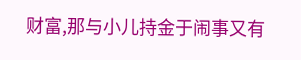财富,那与小儿持金于闹事又有